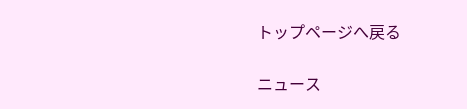トップページへ戻る

ニュース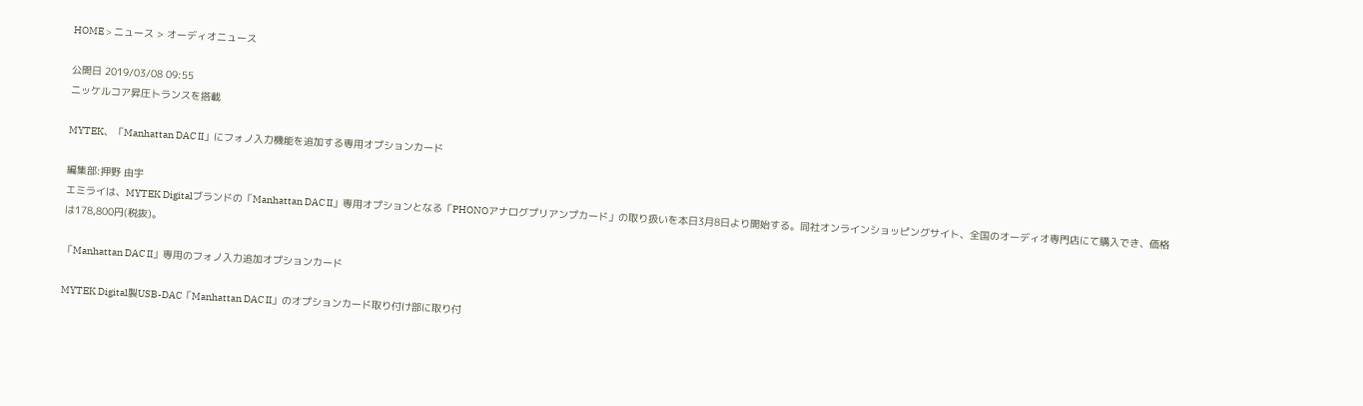HOME > ニュース > オーディオニュース

公開日 2019/03/08 09:55
ニッケルコア昇圧トランスを搭載

MYTEK、「Manhattan DAC II」にフォノ入力機能を追加する専用オプションカード

編集部:押野 由宇
エミライは、MYTEK Digitalブランドの「Manhattan DAC II」専用オプションとなる「PHONOアナログプリアンプカード」の取り扱いを本日3月8日より開始する。同社オンラインショッピングサイト、全国のオーディオ専門店にて購入でき、価格は178,800円(税抜)。

「Manhattan DAC II」専用のフォノ入力追加オプションカード

MYTEK Digital製USB-DAC「Manhattan DAC II」のオプションカード取り付け部に取り付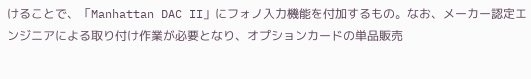けることで、「Manhattan DAC II」にフォノ入力機能を付加するもの。なお、メーカー認定エンジニアによる取り付け作業が必要となり、オプションカードの単品販売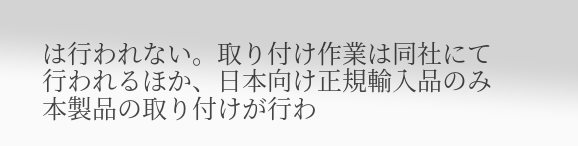は行われない。取り付け作業は同社にて行われるほか、日本向け正規輸入品のみ本製品の取り付けが行わ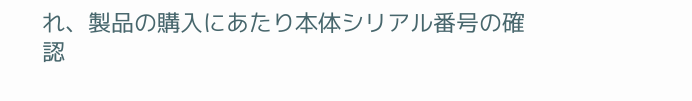れ、製品の購入にあたり本体シリアル番号の確認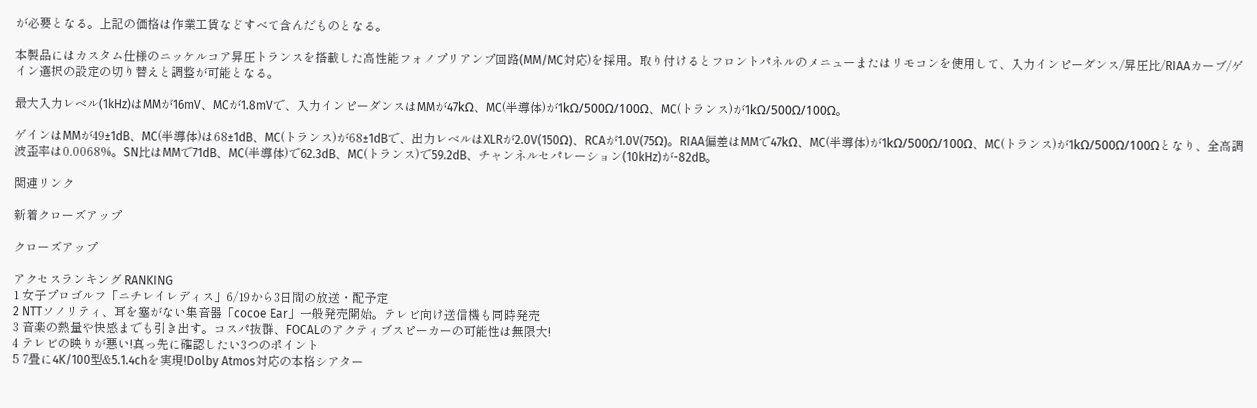が必要となる。上記の価格は作業工賃などすべて含んだものとなる。

本製品にはカスタム仕様のニッケルコア昇圧トランスを搭載した高性能フォノプリアンプ回路(MM/MC対応)を採用。取り付けるとフロントパネルのメニューまたはリモコンを使用して、入力インピーダンス/昇圧比/RIAAカーブ/ゲイン選択の設定の切り替えと調整が可能となる。

最大入力レベル(1kHz)はMMが16mV、MCが1.8mVで、入力インピーダンスはMMが47kΩ、MC(半導体)が1kΩ/500Ω/100Ω、MC(トランス)が1kΩ/500Ω/100Ω。

ゲインはMMが49±1dB、MC(半導体)は68±1dB、MC(トランス)が68±1dBで、出力レベルはXLRが2.0V(150Ω)、RCAが1.0V(75Ω)。RIAA偏差はMMで47kΩ、MC(半導体)が1kΩ/500Ω/100Ω、MC(トランス)が1kΩ/500Ω/100Ωとなり、全高調波歪率は0.0068%。SN比はMMで71dB、MC(半導体)で62.3dB、MC(トランス)で59.2dB、チャンネルセパレーション(10kHz)が-82dB。

関連リンク

新着クローズアップ

クローズアップ

アクセスランキング RANKING
1 女子プロゴルフ「ニチレイレディス」6/19から3日間の放送・配予定
2 NTTソノリティ、耳を塞がない集音器「cocoe Ear」一般発売開始。テレビ向け送信機も同時発売
3 音楽の熱量や快感までも引き出す。コスパ抜群、FOCALのアクティブスピーカーの可能性は無限大!
4 テレビの映りが悪い!真っ先に確認したい3つのポイント
5 7畳に4K/100型&5.1.4chを実現!Dolby Atmos対応の本格シアター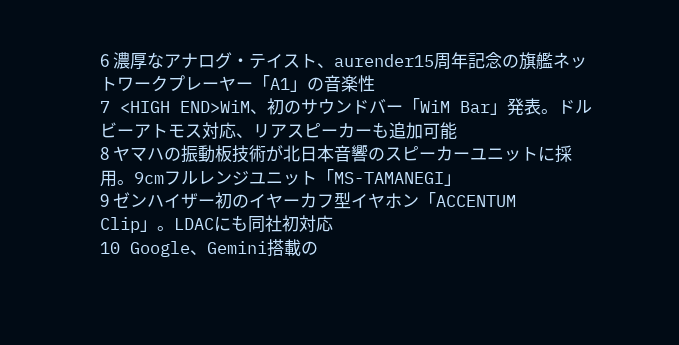6 濃厚なアナログ・テイスト、aurender15周年記念の旗艦ネットワークプレーヤー「A1」の音楽性
7 <HIGH END>WiM、初のサウンドバー「WiM Bar」発表。ドルビーアトモス対応、リアスピーカーも追加可能
8 ヤマハの振動板技術が北日本音響のスピーカーユニットに採用。9cmフルレンジユニット「MS-TAMANEGI」
9 ゼンハイザー初のイヤーカフ型イヤホン「ACCENTUM Clip」。LDACにも同社初対応
10 Google、Gemini搭載の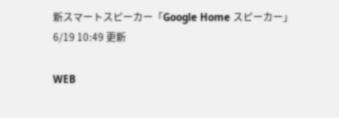新スマートスピーカー「Google Home スピーカー」
6/19 10:49 更新

WEB